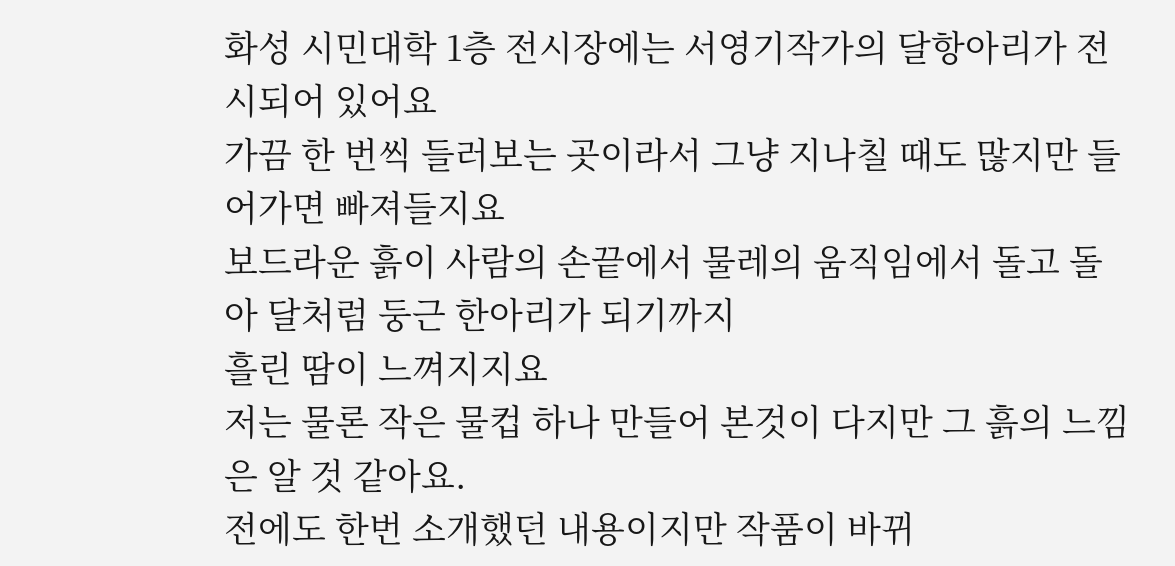화성 시민대학 1층 전시장에는 서영기작가의 달항아리가 전시되어 있어요
가끔 한 번씩 들러보는 곳이라서 그냥 지나칠 때도 많지만 들어가면 빠져들지요
보드라운 흙이 사람의 손끝에서 물레의 움직임에서 돌고 돌아 달처럼 둥근 한아리가 되기까지
흘린 땀이 느껴지지요
저는 물론 작은 물컵 하나 만들어 본것이 다지만 그 흙의 느낌은 알 것 같아요.
전에도 한번 소개했던 내용이지만 작품이 바뀌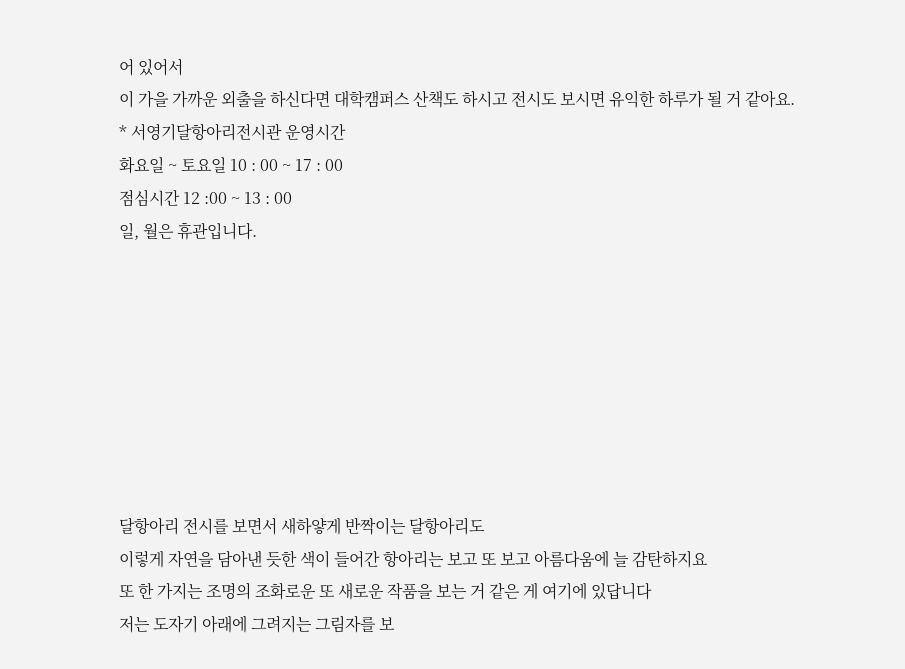어 있어서
이 가을 가까운 외출을 하신다면 대학캠퍼스 산책도 하시고 전시도 보시면 유익한 하루가 될 거 같아요.
* 서영기달항아리전시관 운영시간
화요일 ~ 토요일 10 : 00 ~ 17 : 00
점심시간 12 :00 ~ 13 : 00
일, 월은 휴관입니다.








달항아리 전시를 보면서 새하얗게 반짝이는 달항아리도
이렇게 자연을 담아낸 듯한 색이 들어간 항아리는 보고 또 보고 아름다움에 늘 감탄하지요
또 한 가지는 조명의 조화로운 또 새로운 작품을 보는 거 같은 게 여기에 있답니다
저는 도자기 아래에 그려지는 그림자를 보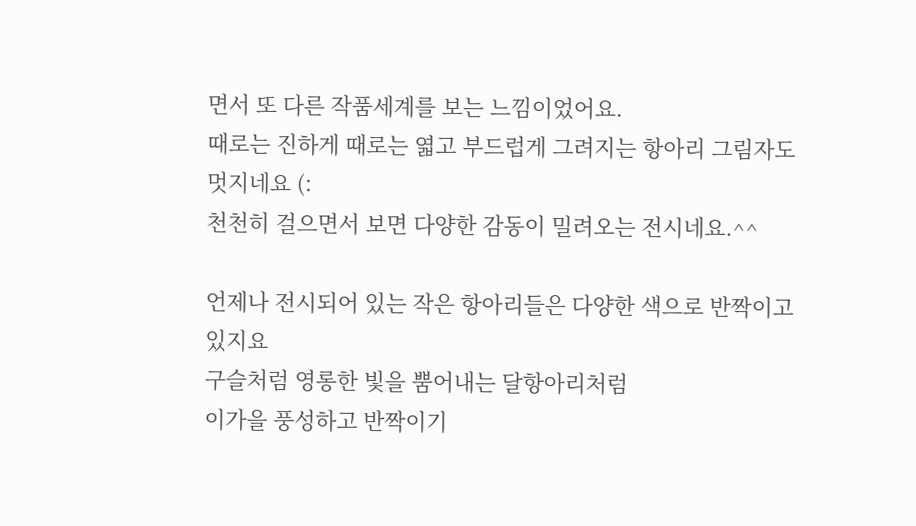면서 또 다른 작품세계를 보는 느낌이었어요.
때로는 진하게 때로는 엷고 부드럽게 그려지는 항아리 그림자도 멋지네요 (:
천천히 걸으면서 보면 다양한 감동이 밀려오는 전시네요.^^

언제나 전시되어 있는 작은 항아리들은 다양한 색으로 반짝이고 있지요
구슬처럼 영롱한 빛을 뿜어내는 달항아리처럼
이가을 풍성하고 반짝이기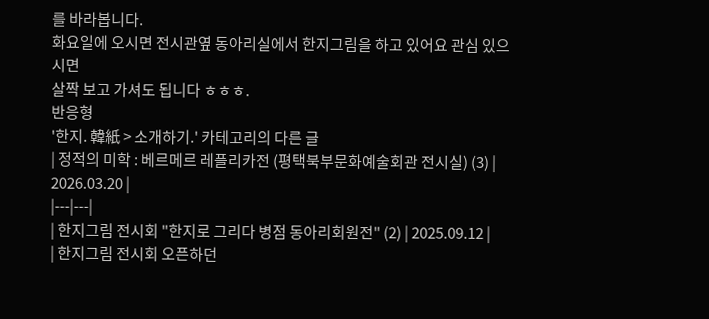를 바라봅니다.
화요일에 오시면 전시관옆 동아리실에서 한지그림을 하고 있어요 관심 있으시면
살짝 보고 가셔도 됩니다 ㅎㅎㅎ.
반응형
'한지. 韓紙 > 소개하기.' 카테고리의 다른 글
| 정적의 미학 : 베르메르 레플리카전 (평택북부문화예술회관 전시실) (3) | 2026.03.20 |
|---|---|
| 한지그림 전시회 "한지로 그리다 병점 동아리회원전" (2) | 2025.09.12 |
| 한지그림 전시회 오픈하던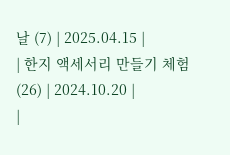날 (7) | 2025.04.15 |
| 한지 액세서리 만들기 체험 (26) | 2024.10.20 |
|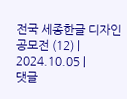전국 세종한글 디자인 공모전 (12) | 2024.10.05 |
댓글